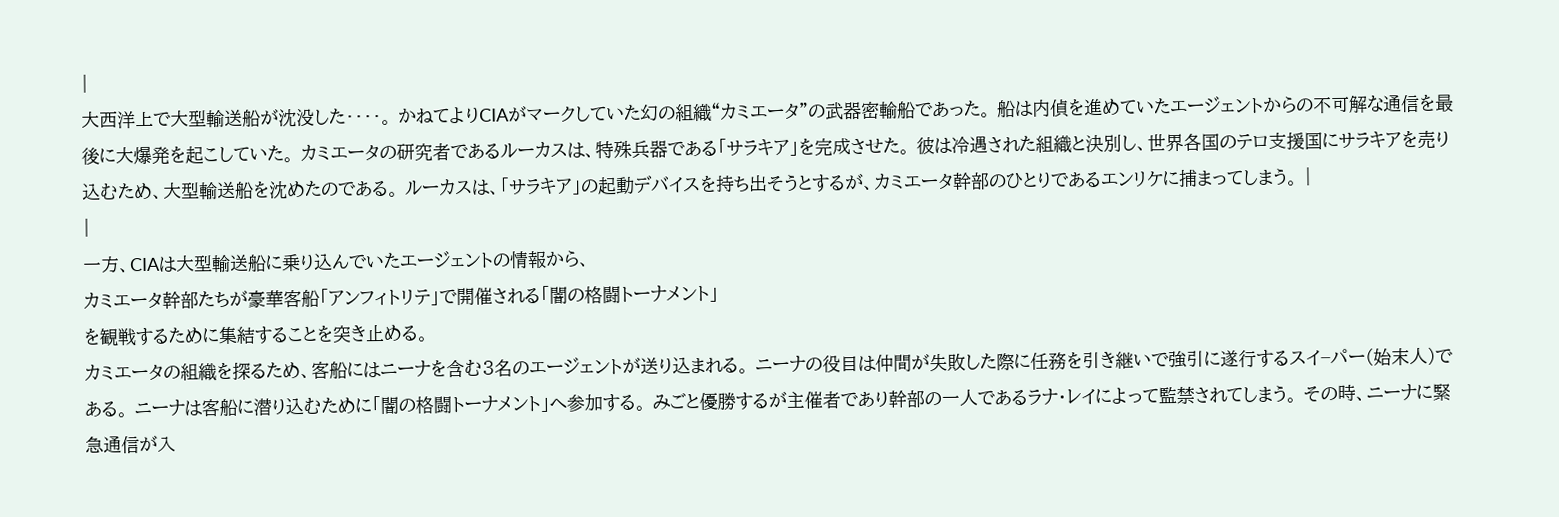|
大西洋上で大型輸送船が沈没した‥‥。 かねてよりCIAがマークしていた幻の組織“カミエータ”の武器密輸船であった。 船は内偵を進めていたエージェントからの不可解な通信を最後に大爆発を起こしていた。 カミエータの研究者であるルーカスは、特殊兵器である「サラキア」を完成させた。 彼は冷遇された組織と決別し、世界各国のテロ支援国にサラキアを売り込むため、大型輸送船を沈めたのである。 ルーカスは、「サラキア」の起動デバイスを持ち出そうとするが、カミエータ幹部のひとりであるエンリケに捕まってしまう。 |
|
一方、CIAは大型輸送船に乗り込んでいたエージェントの情報から、
カミエータ幹部たちが豪華客船「アンフィトリテ」で開催される「闇の格闘トーナメント」
を観戦するために集結することを突き止める。
カミエータの組織を探るため、客船にはニーナを含む3名のエージェントが送り込まれる。 ニーナの役目は仲間が失敗した際に任務を引き継いで強引に遂行するスイ−パー(始末人)である。 ニーナは客船に潜り込むために「闇の格闘トーナメント」へ参加する。 みごと優勝するが主催者であり幹部の一人であるラナ・レイによって監禁されてしまう。 その時、ニーナに緊急通信が入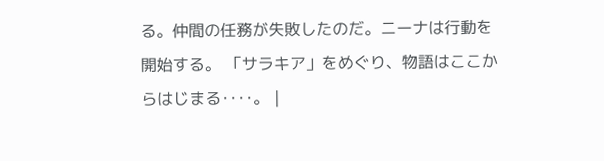る。仲間の任務が失敗したのだ。ニーナは行動を開始する。 「サラキア」をめぐり、物語はここからはじまる‥‥。 |